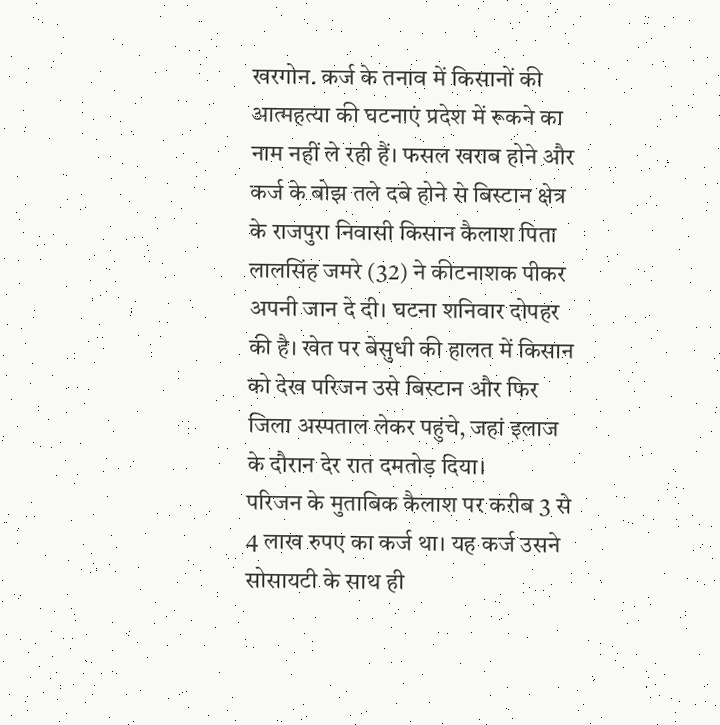खरगोन. कर्ज के तनाव में किसानों की आत्महत्या की घटनाएं प्रदेश में रूकने का नाम नहीं ले रही हैं। फसल खराब होने और कर्ज के बोझ तले दबे होने से बिस्टान क्षेत्र के राजपुरा निवासी किसान कैलाश पिता लालसिंह जमरे (32) ने कीटनाशक पीकर अपनी जान दे दी। घटना शनिवार दोपहर की है। खेत पर बेसुधी की हालत में किसान को देख परिजन उसे बिस्टान और फिर जिला अस्पताल लेकर पहुंचे, जहां इलाज के दौरान देर रात दमतोड़ दिया।
परिजन के मुताबिक कैलाश पर करीब 3 से 4 लाख रुपए का कर्ज था। यह कर्ज उसने सोसायटी के साथ ही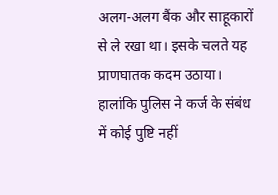अलग-अलग बैंक और साहूकारों से ले रखा था। इसके चलते यह प्राणघातक कदम उठाया। हालांकि पुलिस ने कर्ज के संबंध में कोई पुष्टि नहीं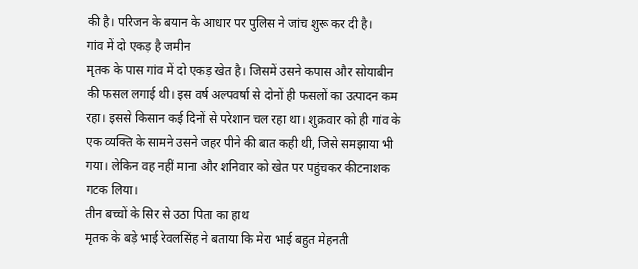की है। परिजन के बयान के आधार पर पुलिस ने जांच शुरू कर दी है।
गांव में दो एकड़ है जमीन
मृतक के पास गांव में दो एकड़ खेत है। जिसमें उसने कपास और सोयाबीन की फसल लगाई थी। इस वर्ष अल्पवर्षा से दोनों ही फसलों का उत्पादन कम रहा। इससे किसान कई दिनों से परेशान चल रहा था। शुक्रवार को ही गांव के एक व्यक्ति के सामने उसने जहर पीने की बात कही थी, जिसे समझाया भी गया। लेकिन वह नहीं माना और शनिवार को खेत पर पहुंचकर कीटनाशक गटक लिया।
तीन बच्चों के सिर से उठा पिता का हाथ
मृतक के बड़े भाई रेवलसिंह ने बताया कि मेरा भाई बहुत मेहनती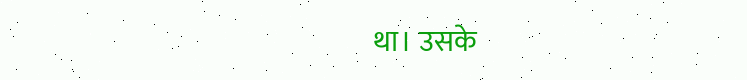था। उसके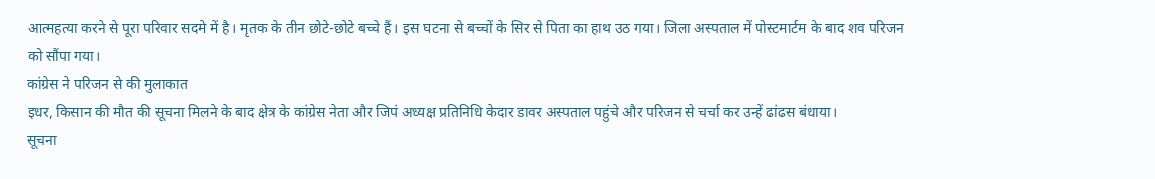आत्महत्या करने से पूरा परिवार सदमे में है। मृतक के तीन छोटे-छोटे बच्चे हैं। इस घटना से बच्चों के सिर से पिता का हाथ उठ गया। जिला अस्पताल में पोस्टमार्टम के बाद शव परिजन को सौंपा गया।
कांग्रेस ने परिजन से की मुलाकात
इधर, किसान की मौत की सूचना मिलने के बाद क्षेत्र के कांग्रेस नेता और जिपं अध्यक्ष प्रतिनिधि केदार डावर अस्पताल पहुंचे और परिजन से चर्चा कर उन्हें ढांढस बंधाया।
सूचना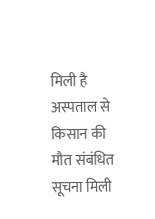मिली है
अस्पताल से किसान की मौत संबंधित सूचना मिली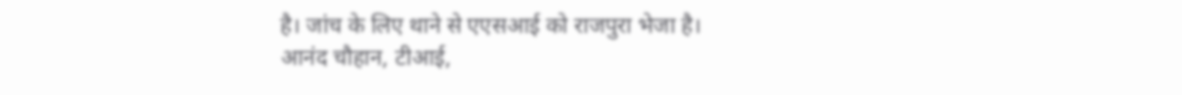है। जांच के लिए थाने से एएसआई को राजपुरा भेजा है।
आनंद चौहान, टीआई,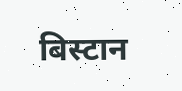बिस्टान